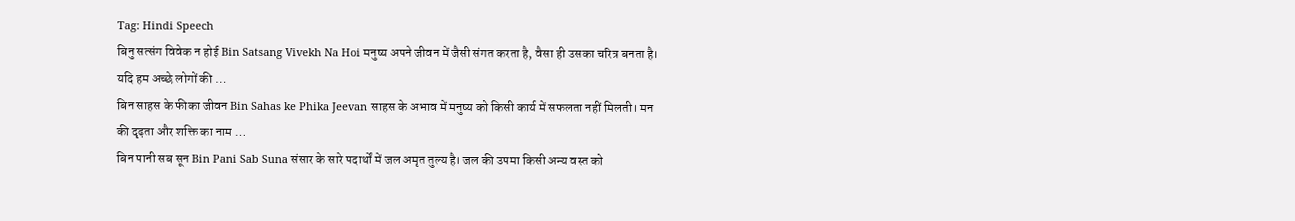Tag: Hindi Speech
बिनु सत्संग विवेक न होई Bin Satsang Vivekh Na Hoi मनुष्य अपने जीवन में जैसी संगत करता है, वैसा ही उसका चरित्र बनता है। यदि हम अच्छे लोगों की …
बिन साहस के फीका जीवन Bin Sahas ke Phika Jeevan साहस के अभाव में मनुष्य को किसी कार्य में सफलता नहीं मिलती। मन की दृढ़ता और शक्ति का नाम …
बिन पानी सब सून Bin Pani Sab Suna संसार के सारे पदार्थों में जल अमृत तुल्य है। जल की उपमा किसी अन्य वस्त को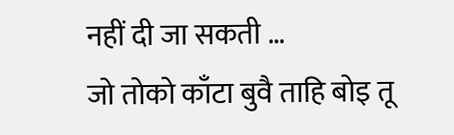नहीं दी जा सकती …
जो तोको काँटा बुवै ताहि बोइ तू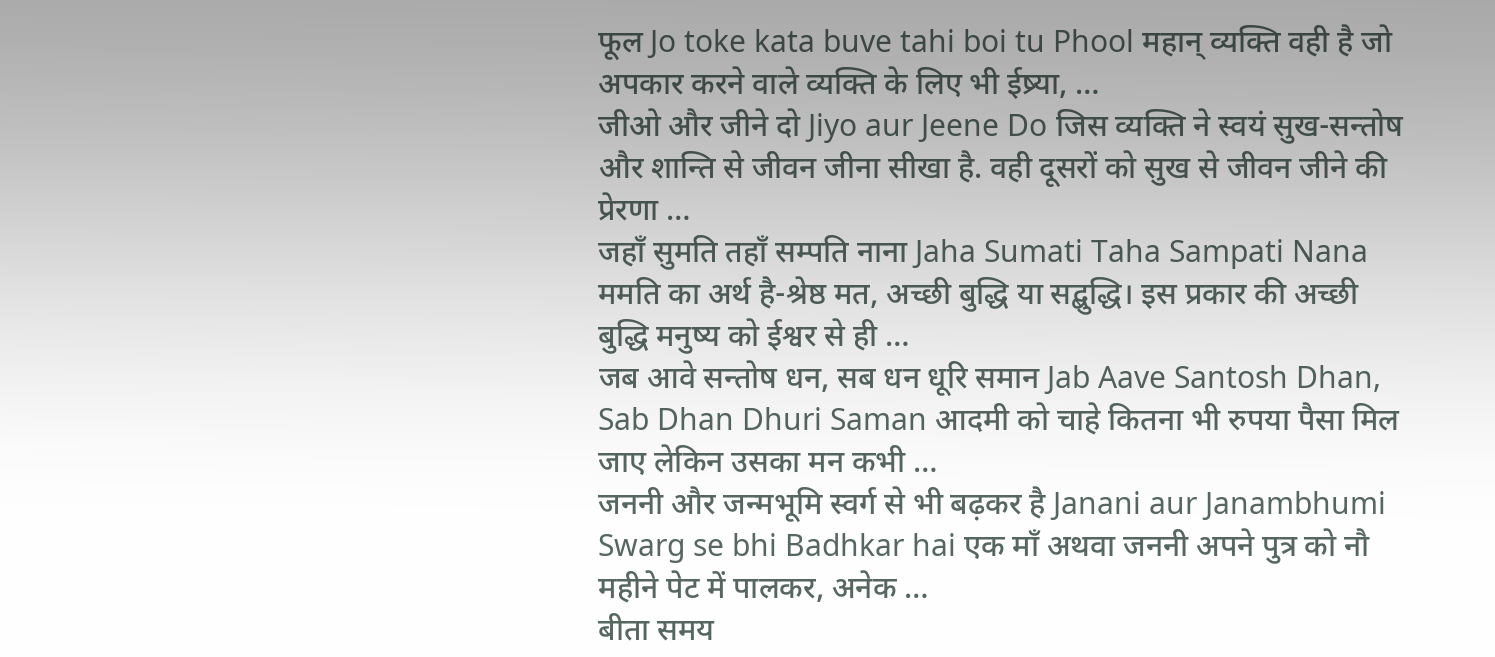फूल Jo toke kata buve tahi boi tu Phool महान् व्यक्ति वही है जो अपकार करने वाले व्यक्ति के लिए भी ईष्र्या, …
जीओ और जीने दो Jiyo aur Jeene Do जिस व्यक्ति ने स्वयं सुख-सन्तोष और शान्ति से जीवन जीना सीखा है. वही दूसरों को सुख से जीवन जीने की प्रेरणा …
जहाँ सुमति तहाँ सम्पति नाना Jaha Sumati Taha Sampati Nana ममति का अर्थ है-श्रेष्ठ मत, अच्छी बुद्धि या सद्बुद्धि। इस प्रकार की अच्छी बुद्धि मनुष्य को ईश्वर से ही …
जब आवे सन्तोष धन, सब धन धूरि समान Jab Aave Santosh Dhan, Sab Dhan Dhuri Saman आदमी को चाहे कितना भी रुपया पैसा मिल जाए लेकिन उसका मन कभी …
जननी और जन्मभूमि स्वर्ग से भी बढ़कर है Janani aur Janambhumi Swarg se bhi Badhkar hai एक माँ अथवा जननी अपने पुत्र को नौ महीने पेट में पालकर, अनेक …
बीता समय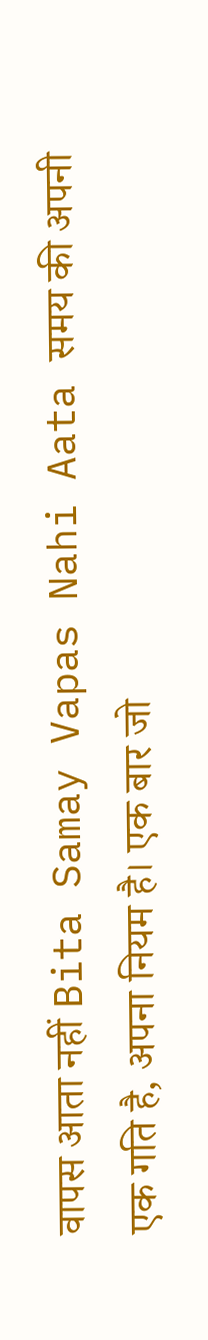वापस आता नहीं Bita Samay Vapas Nahi Aata समय की अपनी एक गति है, अपना नियम है। एक बार जो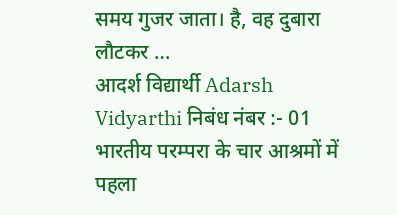समय गुजर जाता। है, वह दुबारा लौटकर …
आदर्श विद्यार्थी Adarsh Vidyarthi निबंध नंबर :- 01 भारतीय परम्परा के चार आश्रमों में पहला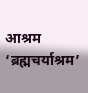आश्रम ‘ब्रह्मचर्याश्रम’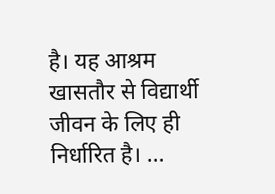है। यह आश्रम खासतौर से विद्यार्थी जीवन के लिए ही निर्धारित है। …